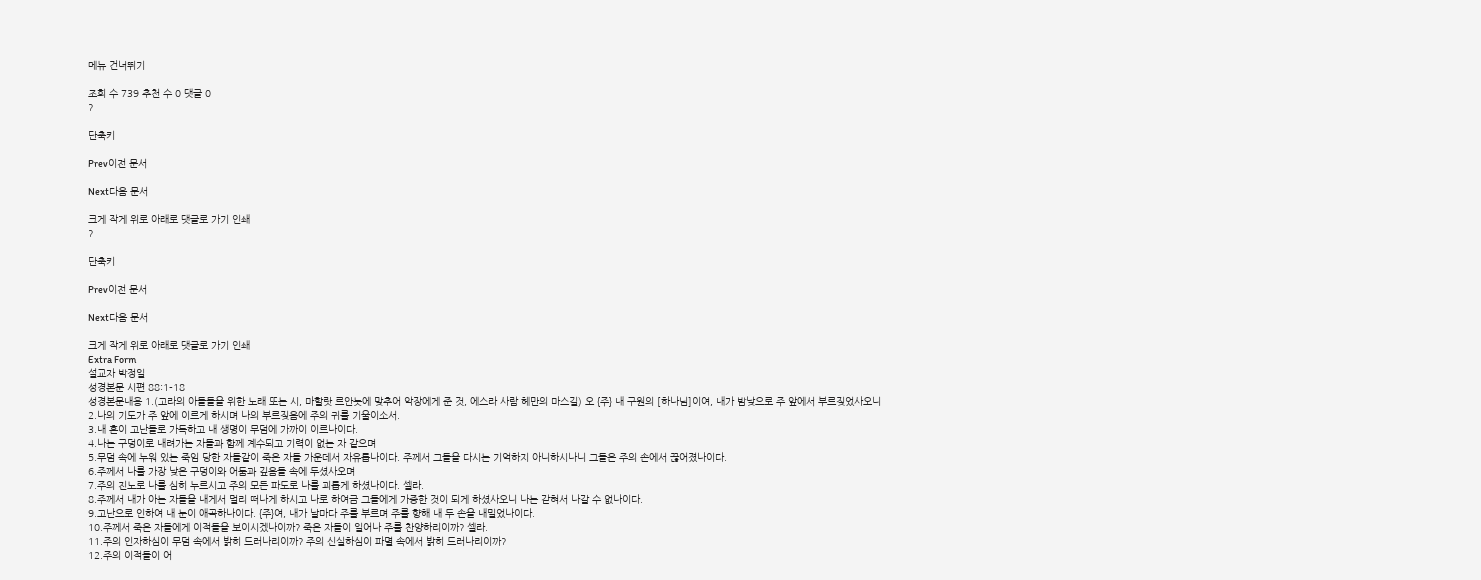메뉴 건너뛰기

조회 수 739 추천 수 0 댓글 0
?

단축키

Prev이전 문서

Next다음 문서

크게 작게 위로 아래로 댓글로 가기 인쇄
?

단축키

Prev이전 문서

Next다음 문서

크게 작게 위로 아래로 댓글로 가기 인쇄
Extra Form
설교자 박정일
성경본문 시편 88:1-18
성경본문내용 1.(고라의 아들들을 위한 노래 또는 시, 마할랏 르안놋에 맞추어 악장에게 준 것, 에스라 사람 헤만의 마스길) 오 {주} 내 구원의 [하나님]이여, 내가 밤낮으로 주 앞에서 부르짖었사오니
2.나의 기도가 주 앞에 이르게 하시며 나의 부르짖음에 주의 귀를 기울이소서.
3.내 혼이 고난들로 가득하고 내 생명이 무덤에 가까이 이르나이다.
4.나는 구덩이로 내려가는 자들과 함께 계수되고 기력이 없는 자 같으며
5.무덤 속에 누워 있는 죽임 당한 자들같이 죽은 자들 가운데서 자유롭나이다. 주께서 그들을 다시는 기억하지 아니하시나니 그들은 주의 손에서 끊어졌나이다.
6.주께서 나를 가장 낮은 구덩이와 어둠과 깊음들 속에 두셨사오며
7.주의 진노로 나를 심히 누르시고 주의 모든 파도로 나를 괴롭게 하셨나이다. 셀라.
8.주께서 내가 아는 자들을 내게서 멀리 떠나게 하시고 나로 하여금 그들에게 가증한 것이 되게 하셨사오니 나는 갇혀서 나갈 수 없나이다.
9.고난으로 인하여 내 눈이 애곡하나이다. {주}여, 내가 날마다 주를 부르며 주를 향해 내 두 손을 내밀었나이다.
10.주께서 죽은 자들에게 이적들을 보이시겠나이까? 죽은 자들이 일어나 주를 찬양하리이까? 셀라.
11.주의 인자하심이 무덤 속에서 밝히 드러나리이까? 주의 신실하심이 파멸 속에서 밝히 드러나리이까?
12.주의 이적들이 어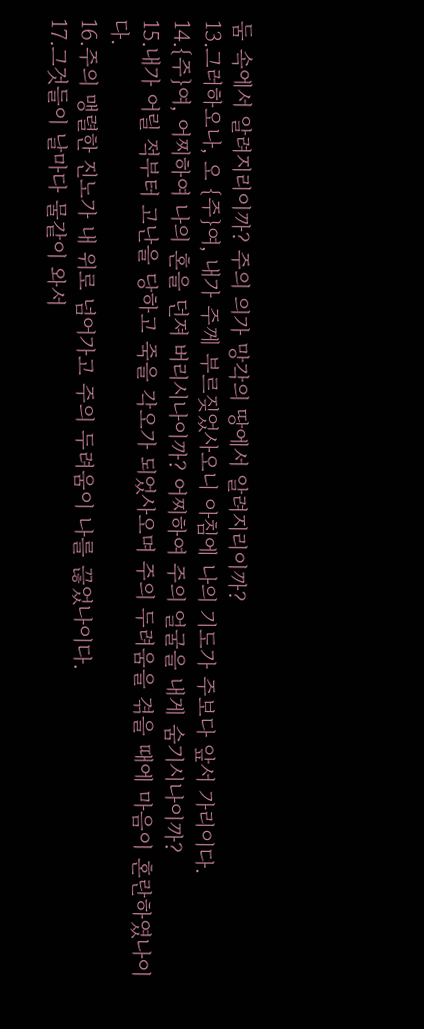둠 속에서 알려지리이까? 주의 의가 망각의 땅에서 알려지리이까?
13.그러하오나, 오 {주}여, 내가 주께 부르짖었사오니 아침에 나의 기도가 주보다 앞서 가리이다.
14.{주}여, 어찌하여 나의 혼을 던져 버리시나이까? 어찌하여 주의 얼굴을 내게 숨기시나이까?
15.내가 어릴 적부터 고난을 당하고 죽을 각오가 되었사오며 주의 두려움을 겪을 때에 마음이 혼란하였나이다.
16.주의 맹렬한 진노가 내 위로 넘어가고 주의 두려움이 나를 끊었나이다.
17.그것들이 날마다 물같이 와서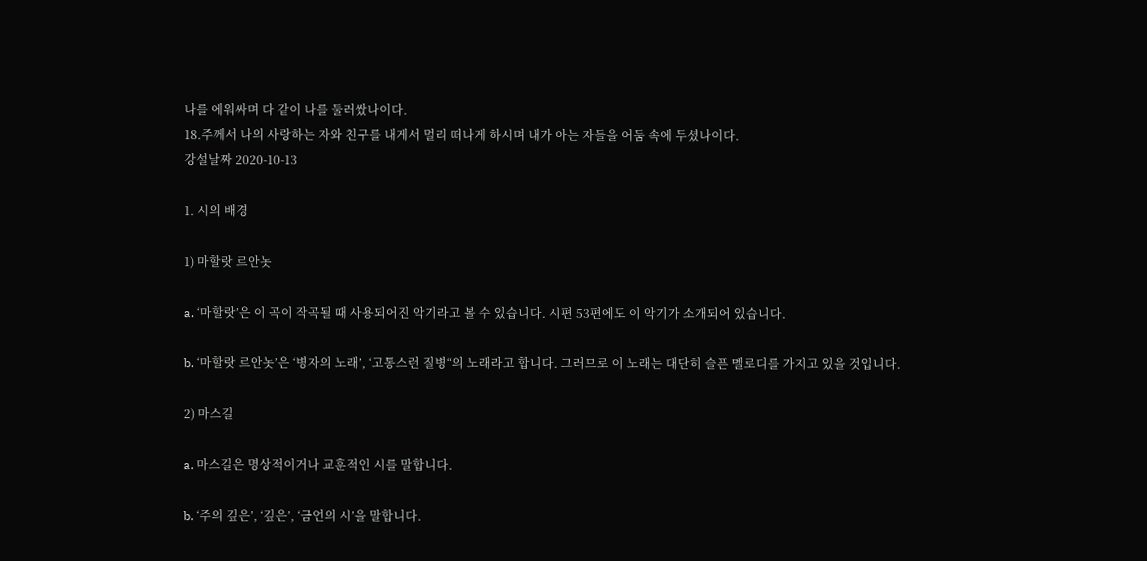나를 에워싸며 다 같이 나를 둘러쌌나이다.
18.주께서 나의 사랑하는 자와 친구를 내게서 멀리 떠나게 하시며 내가 아는 자들을 어둠 속에 두셨나이다.
강설날짜 2020-10-13

1. 시의 배경

1) 마할랏 르안놋

a. ‘마할랏’은 이 곡이 작곡될 때 사용되어진 악기라고 볼 수 있습니다. 시편 53편에도 이 악기가 소개되어 있습니다.

b. ‘마할랏 르안놋’은 ‘병자의 노래’, ‘고통스런 질병“의 노래라고 합니다. 그러므로 이 노래는 대단히 슬픈 멜로디를 가지고 있을 것입니다.

2) 마스길

a. 마스길은 명상적이거나 교훈적인 시를 말합니다.

b. ‘주의 깊은’, ‘깊은’, ‘금언의 시’을 말합니다.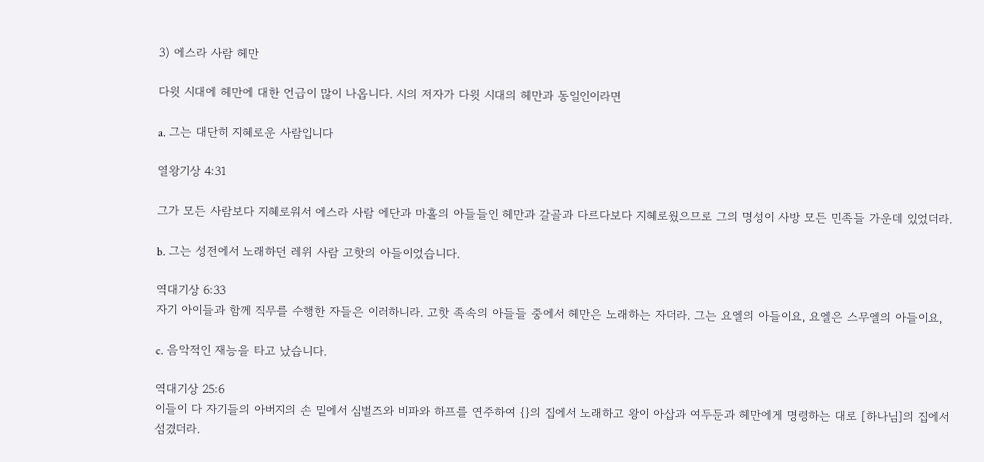3) 에스라 사람 헤만

다윗 시대에 헤만에 대한 언급이 많이 나옵니다. 시의 저자가 다윗 시대의 헤만과 동일인이라면

a. 그는 대단히 지혜로운 사람입니다

열왕기상 4:31

그가 모든 사람보다 지혜로워서 에스라 사람 에단과 마홀의 아들들인 헤만과 갈골과 다르다보다 지혜로웠으므로 그의 명성이 사방 모든 민족들 가운데 있었더라.

b. 그는 성전에서 노래하던 레위 사람 고핫의 아들이었습니다.

역대기상 6:33
자기 아이들과 함께 직무를 수행한 자들은 이러하니라. 고핫 족속의 아들들 중에서 헤만은 노래하는 자더라. 그는 요엘의 아들이요, 요엘은 스무엘의 아들이요,

c. 음악적인 재능을 타고 났습니다.

역대기상 25:6
이들이 다 자기들의 아버지의 손 밑에서 심벌즈와 비파와 하프를 연주하여 {}의 집에서 노래하고 왕이 아삽과 여두둔과 헤만에게 명령하는 대로 [하나님]의 집에서 섬겼더라.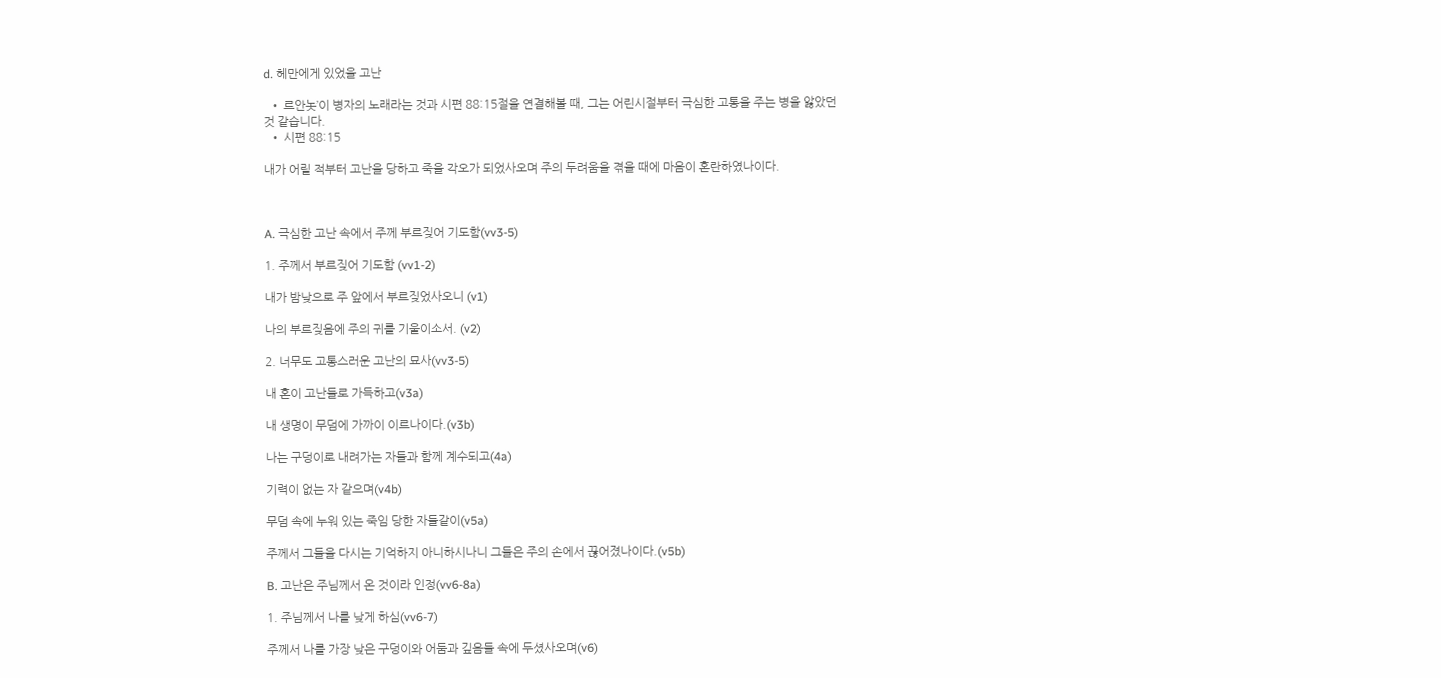d. 헤만에게 있었을 고난

  • 르안놋’이 병자의 노래라는 것과 시편 88:15절을 연결해볼 때, 그는 어린시절부터 극심한 고통을 주는 병을 앓았던 것 같습니다.
  • 시편 88:15

내가 어릴 적부터 고난을 당하고 죽을 각오가 되었사오며 주의 두려움을 겪을 때에 마음이 혼란하였나이다.



A. 극심한 고난 속에서 주께 부르짖어 기도함(vv3-5)

1. 주께서 부르짖어 기도함 (vv1-2)

내가 밤낮으로 주 앞에서 부르짖었사오니 (v1)

나의 부르짖음에 주의 귀를 기울이소서. (v2)

2. 너무도 고통스러운 고난의 묘사(vv3-5)

내 혼이 고난들로 가득하고(v3a)

내 생명이 무덤에 가까이 이르나이다.(v3b)

나는 구덩이로 내려가는 자들과 함께 계수되고(4a)

기력이 없는 자 같으며(v4b)

무덤 속에 누워 있는 죽임 당한 자들같이(v5a)

주께서 그들을 다시는 기억하지 아니하시나니 그들은 주의 손에서 끊어졌나이다.(v5b)

B. 고난은 주님께서 온 것이라 인정(vv6-8a)

1. 주님께서 나를 낮게 하심(vv6-7)

주께서 나를 가장 낮은 구덩이와 어둠과 깊음들 속에 두셨사오며(v6)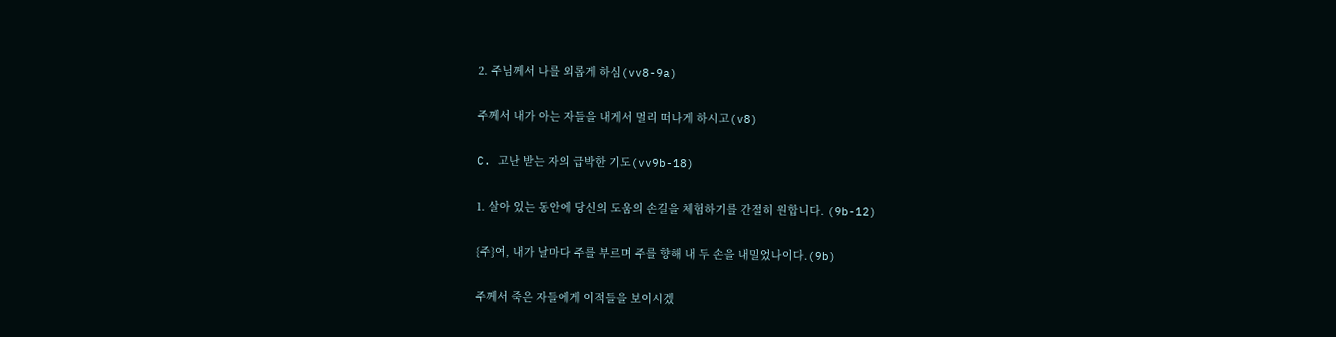2. 주님께서 나를 외롭게 하심(vv8-9a)

주께서 내가 아는 자들을 내게서 멀리 떠나게 하시고(v8)

C. 고난 받는 자의 급박한 기도(vv9b-18)

1. 살아 있는 동안에 당신의 도움의 손길을 체험하기를 간절히 원합니다. (9b-12)

{주}여, 내가 날마다 주를 부르며 주를 향해 내 두 손을 내밀었나이다.(9b)

주께서 죽은 자들에게 이적들을 보이시겠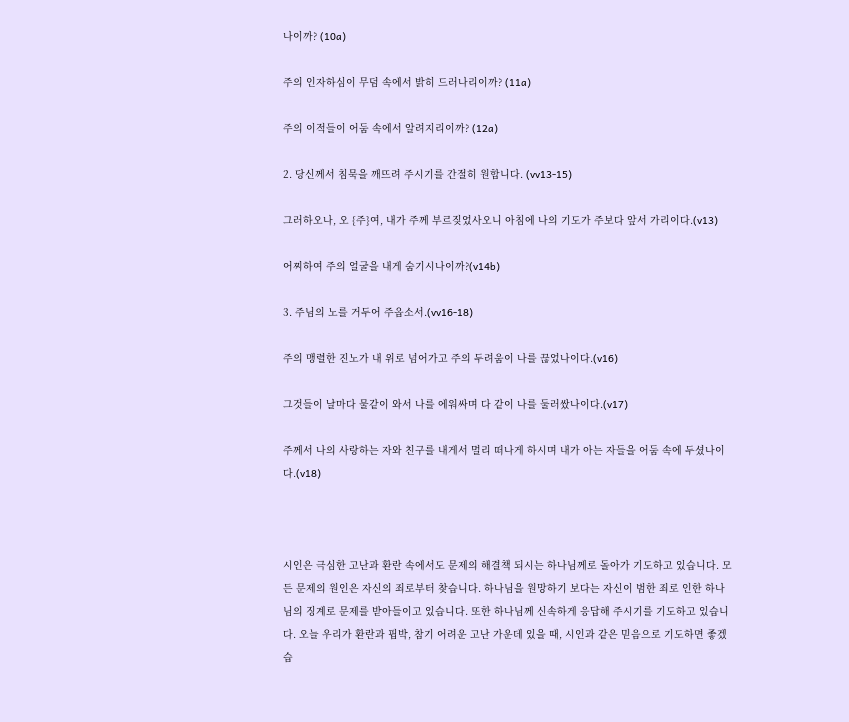나이까? (10a)

주의 인자하심이 무덤 속에서 밝히 드러나리이까? (11a)

주의 이적들이 어둠 속에서 알려지리이까? (12a)

2. 당신께서 침묵을 깨뜨려 주시기를 간절히 원합니다. (vv13-15)

그러하오나, 오 {주}여, 내가 주께 부르짖었사오니 아침에 나의 기도가 주보다 앞서 가리이다.(v13)

어찌하여 주의 얼굴을 내게 숨기시나이까?(v14b)

3. 주님의 노를 거두어 주옵소서.(vv16-18)

주의 맹렬한 진노가 내 위로 넘어가고 주의 두려움이 나를 끊었나이다.(v16)

그것들이 날마다 물같이 와서 나를 에워싸며 다 같이 나를 둘러쌌나이다.(v17)

주께서 나의 사랑하는 자와 친구를 내게서 멀리 떠나게 하시며 내가 아는 자들을 어둠 속에 두셨나이다.(v18)



시인은 극심한 고난과 환란 속에서도 문제의 해결책 되시는 하나님께로 돌아가 기도하고 있습니다. 모든 문제의 원인은 자신의 죄로부터 찾습니다. 하나님을 원망하기 보다는 자신이 범한 죄로 인한 하나님의 징계로 문제를 받아들이고 있습니다. 또한 하나님께 신속하게 응답해 주시기를 기도하고 있습니다. 오늘 우리가 환란과 핍박, 참기 어려운 고난 가운데 있을 때, 시인과 같은 믿음으로 기도하면 좋겠습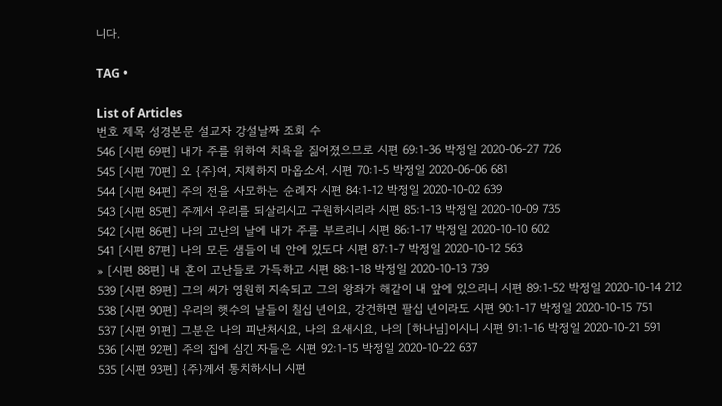니다.

TAG •

List of Articles
번호 제목 성경본문 설교자 강설날짜 조회 수
546 [시편 69편] 내가 주를 위하여 치욕을 짊어졌으므로 시편 69:1-36 박정일 2020-06-27 726
545 [시편 70편] 오 {주}여, 지체하지 마옵소서. 시편 70:1-5 박정일 2020-06-06 681
544 [시편 84편] 주의 전을 사모하는 순례자 시편 84:1-12 박정일 2020-10-02 639
543 [시편 85편] 주께서 우리를 되살리시고 구원하시리라 시편 85:1-13 박정일 2020-10-09 735
542 [시편 86편] 나의 고난의 날에 내가 주를 부르리니 시편 86:1-17 박정일 2020-10-10 602
541 [시편 87편] 나의 모든 샘들이 네 안에 있도다 시편 87:1-7 박정일 2020-10-12 563
» [시편 88편] 내 혼이 고난들로 가득하고 시편 88:1-18 박정일 2020-10-13 739
539 [시편 89편] 그의 씨가 영원히 지속되고 그의 왕좌가 해같이 내 앞에 있으리니 시편 89:1-52 박정일 2020-10-14 212
538 [시편 90편] 우리의 햇수의 날들이 칠십 년이요, 강건하면 팔십 년이라도 시편 90:1-17 박정일 2020-10-15 751
537 [시편 91편] 그분은 나의 피난처시요, 나의 요새시요, 나의 [하나님]이시니 시편 91:1-16 박정일 2020-10-21 591
536 [시편 92편] 주의 집에 심긴 자들은 시편 92:1-15 박정일 2020-10-22 637
535 [시편 93편] {주}께서 통치하시니 시편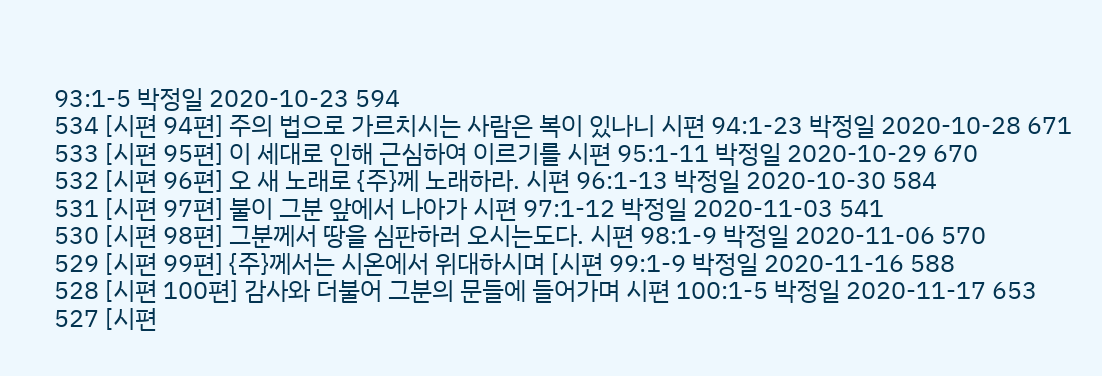93:1-5 박정일 2020-10-23 594
534 [시편 94편] 주의 법으로 가르치시는 사람은 복이 있나니 시편 94:1-23 박정일 2020-10-28 671
533 [시편 95편] 이 세대로 인해 근심하여 이르기를 시편 95:1-11 박정일 2020-10-29 670
532 [시편 96편] 오 새 노래로 {주}께 노래하라. 시편 96:1-13 박정일 2020-10-30 584
531 [시편 97편] 불이 그분 앞에서 나아가 시편 97:1-12 박정일 2020-11-03 541
530 [시편 98편] 그분께서 땅을 심판하러 오시는도다. 시편 98:1-9 박정일 2020-11-06 570
529 [시편 99편] {주}께서는 시온에서 위대하시며 [시편 99:1-9 박정일 2020-11-16 588
528 [시편 100편] 감사와 더불어 그분의 문들에 들어가며 시편 100:1-5 박정일 2020-11-17 653
527 [시편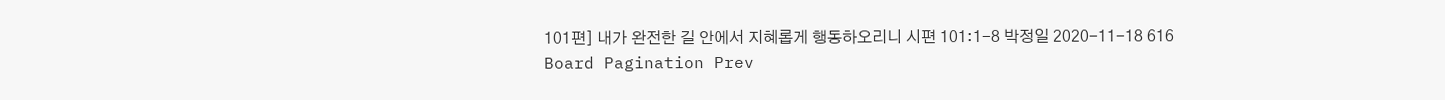101편] 내가 완전한 길 안에서 지혜롭게 행동하오리니 시편 101:1-8 박정일 2020-11-18 616
Board Pagination Prev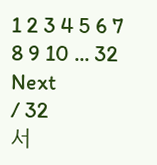1 2 3 4 5 6 7 8 9 10 ... 32 Next
/ 32
서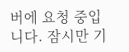버에 요청 중입니다. 잠시만 기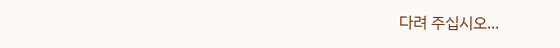다려 주십시오...